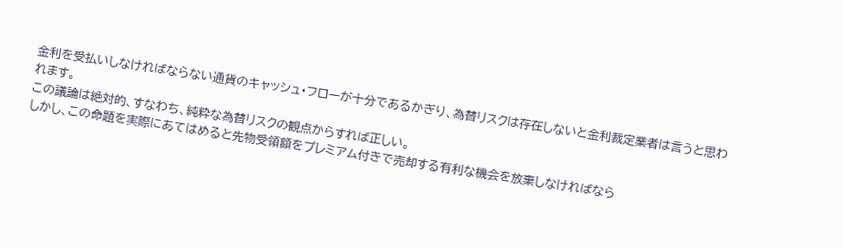金利を受払いしなければならない通貨のキャッシュ・フローが十分であるかぎり、為替リスクは存在しないと金利裁定業者は言うと思われます。
この議論は絶対的、すなわち、純粋な為替リスクの観点からすれば正しい。
しかし、この命題を実際にあてはめると先物受領額をプレミアム付きで売却する有利な機会を放棄しなければなら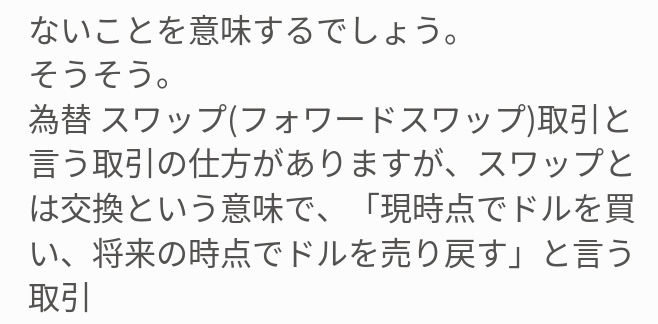ないことを意味するでしょう。
そうそう。
為替 スワップ(フォワードスワップ)取引と言う取引の仕方がありますが、スワップとは交換という意味で、「現時点でドルを買い、将来の時点でドルを売り戻す」と言う取引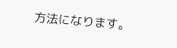方法になります。